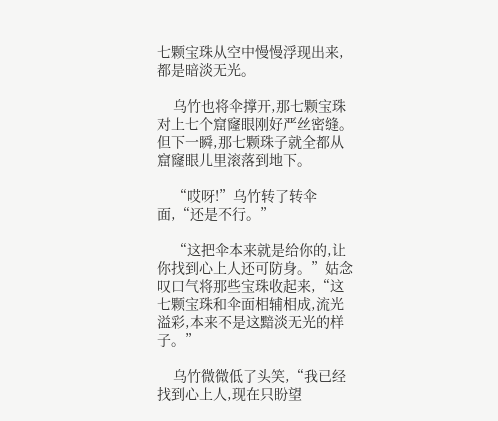七颗宝珠从空中慢慢浮现出来,都是暗淡无光。

    乌竹也将伞撑开,那七颗宝珠对上七个窟窿眼刚好严丝密缝。但下一瞬,那七颗珠子就全都从窟窿眼儿里滚落到地下。

    “哎呀!”乌竹转了转伞面,“还是不行。”

    “这把伞本来就是给你的,让你找到心上人还可防身。”姑念叹口气将那些宝珠收起来,“这七颗宝珠和伞面相辅相成,流光溢彩,本来不是这黯淡无光的样子。”

    乌竹微微低了头笑,“我已经找到心上人,现在只盼望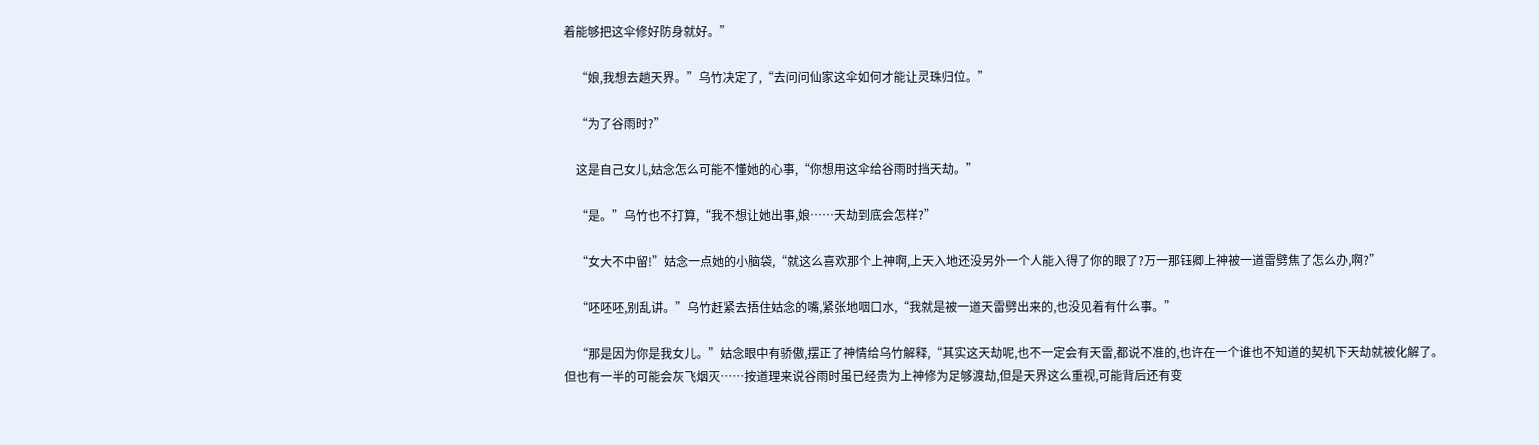着能够把这伞修好防身就好。”

    “娘,我想去趟天界。”乌竹决定了,“去问问仙家这伞如何才能让灵珠归位。”

    “为了谷雨时?”

    这是自己女儿,姑念怎么可能不懂她的心事,“你想用这伞给谷雨时挡天劫。”

    “是。”乌竹也不打算,“我不想让她出事,娘……天劫到底会怎样?”

    “女大不中留!”姑念一点她的小脑袋,“就这么喜欢那个上神啊,上天入地还没另外一个人能入得了你的眼了?万一那钰卿上神被一道雷劈焦了怎么办,啊?”

    “呸呸呸,别乱讲。”乌竹赶紧去捂住姑念的嘴,紧张地咽口水,“我就是被一道天雷劈出来的,也没见着有什么事。”

    “那是因为你是我女儿。”姑念眼中有骄傲,摆正了神情给乌竹解释,“其实这天劫呢,也不一定会有天雷,都说不准的,也许在一个谁也不知道的契机下天劫就被化解了。但也有一半的可能会灰飞烟灭……按道理来说谷雨时虽已经贵为上神修为足够渡劫,但是天界这么重视,可能背后还有变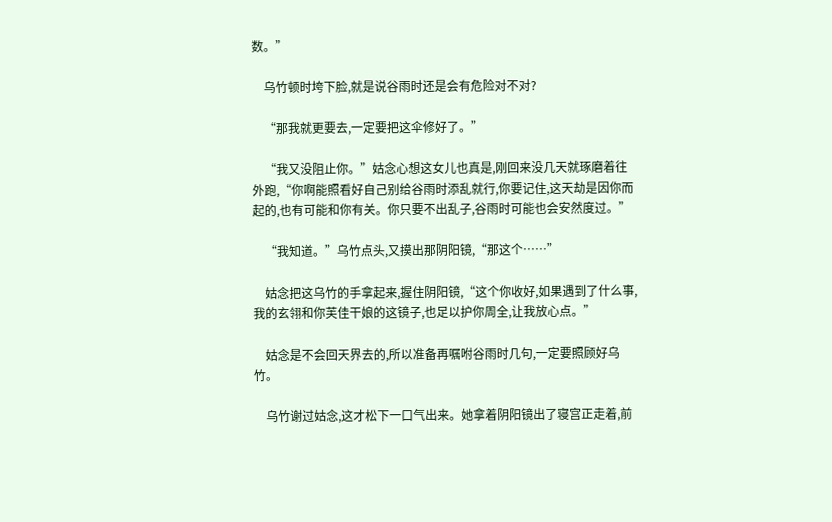数。”

    乌竹顿时垮下脸,就是说谷雨时还是会有危险对不对?

    “那我就更要去,一定要把这伞修好了。”

    “我又没阻止你。”姑念心想这女儿也真是,刚回来没几天就琢磨着往外跑,“你啊能照看好自己别给谷雨时添乱就行,你要记住,这天劫是因你而起的,也有可能和你有关。你只要不出乱子,谷雨时可能也会安然度过。”

    “我知道。”乌竹点头,又摸出那阴阳镜,“那这个……”

    姑念把这乌竹的手拿起来,握住阴阳镜,“这个你收好,如果遇到了什么事,我的玄翎和你芙佳干娘的这镜子,也足以护你周全,让我放心点。”

    姑念是不会回天界去的,所以准备再嘱咐谷雨时几句,一定要照顾好乌竹。

    乌竹谢过姑念,这才松下一口气出来。她拿着阴阳镜出了寝宫正走着,前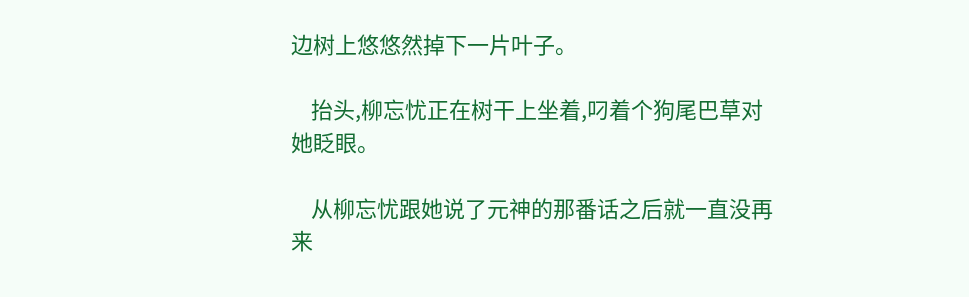边树上悠悠然掉下一片叶子。

    抬头,柳忘忧正在树干上坐着,叼着个狗尾巴草对她眨眼。

    从柳忘忧跟她说了元神的那番话之后就一直没再来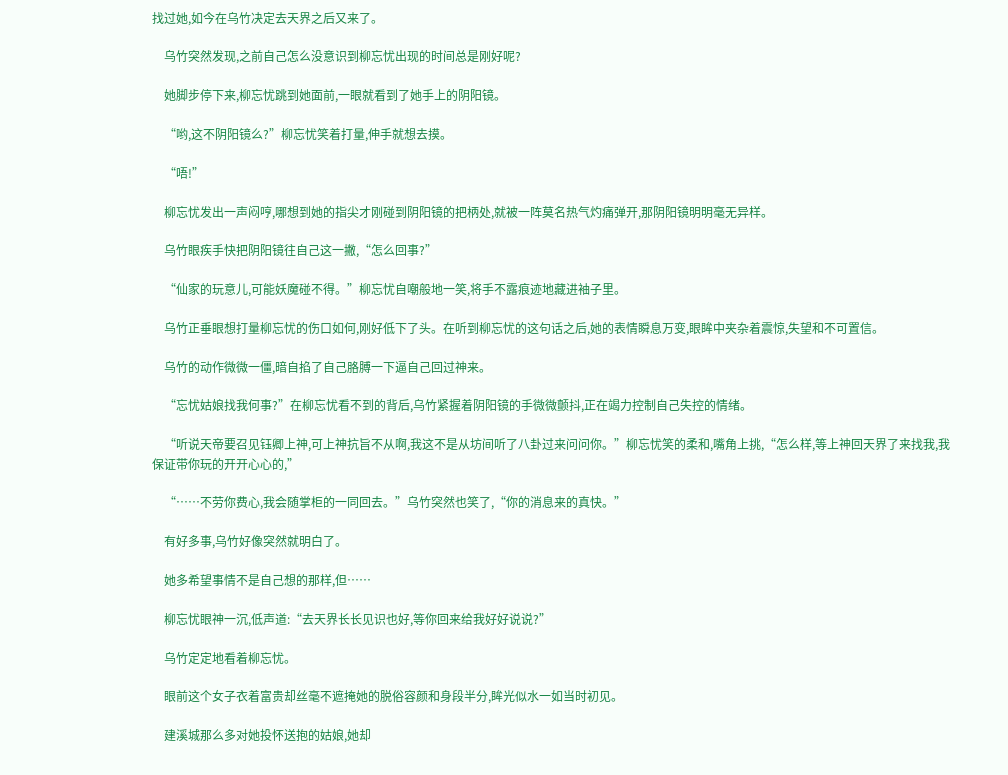找过她,如今在乌竹决定去天界之后又来了。

    乌竹突然发现,之前自己怎么没意识到柳忘忧出现的时间总是刚好呢?

    她脚步停下来,柳忘忧跳到她面前,一眼就看到了她手上的阴阳镜。

    “哟,这不阴阳镜么?”柳忘忧笑着打量,伸手就想去摸。

    “唔!”

    柳忘忧发出一声闷哼,哪想到她的指尖才刚碰到阴阳镜的把柄处,就被一阵莫名热气灼痛弹开,那阴阳镜明明毫无异样。

    乌竹眼疾手快把阴阳镜往自己这一撇,“怎么回事?”

    “仙家的玩意儿,可能妖魔碰不得。”柳忘忧自嘲般地一笑,将手不露痕迹地藏进袖子里。

    乌竹正垂眼想打量柳忘忧的伤口如何,刚好低下了头。在听到柳忘忧的这句话之后,她的表情瞬息万变,眼眸中夹杂着震惊,失望和不可置信。

    乌竹的动作微微一僵,暗自掐了自己胳膊一下逼自己回过神来。

    “忘忧姑娘找我何事?”在柳忘忧看不到的背后,乌竹紧握着阴阳镜的手微微颤抖,正在竭力控制自己失控的情绪。

    “听说天帝要召见钰卿上神,可上神抗旨不从啊,我这不是从坊间听了八卦过来问问你。”柳忘忧笑的柔和,嘴角上挑,“怎么样,等上神回天界了来找我,我保证带你玩的开开心心的,”

    “……不劳你费心,我会随掌柜的一同回去。”乌竹突然也笑了,“你的消息来的真快。”

    有好多事,乌竹好像突然就明白了。

    她多希望事情不是自己想的那样,但……

    柳忘忧眼神一沉,低声道:“去天界长长见识也好,等你回来给我好好说说?”

    乌竹定定地看着柳忘忧。

    眼前这个女子衣着富贵却丝毫不遮掩她的脱俗容颜和身段半分,眸光似水一如当时初见。

    建溪城那么多对她投怀送抱的姑娘,她却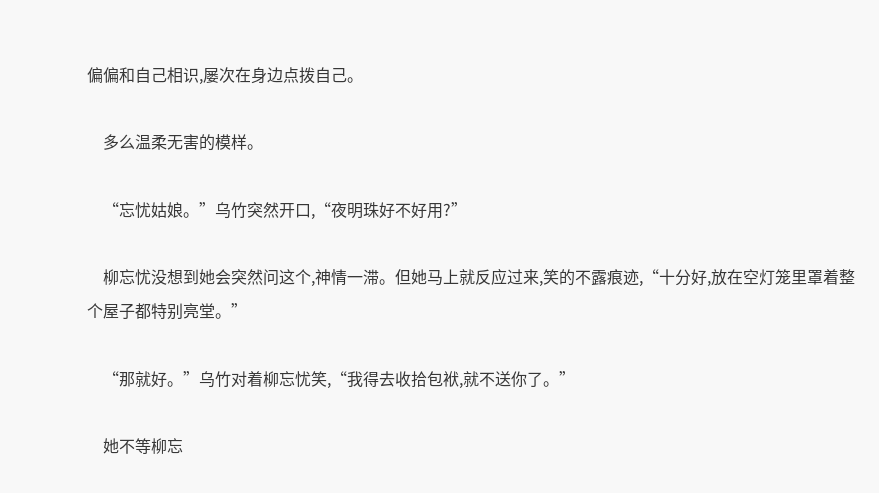偏偏和自己相识,屡次在身边点拨自己。

    多么温柔无害的模样。

    “忘忧姑娘。”乌竹突然开口,“夜明珠好不好用?”

    柳忘忧没想到她会突然问这个,神情一滞。但她马上就反应过来,笑的不露痕迹,“十分好,放在空灯笼里罩着整个屋子都特别亮堂。”

    “那就好。”乌竹对着柳忘忧笑,“我得去收拾包袱,就不送你了。”

    她不等柳忘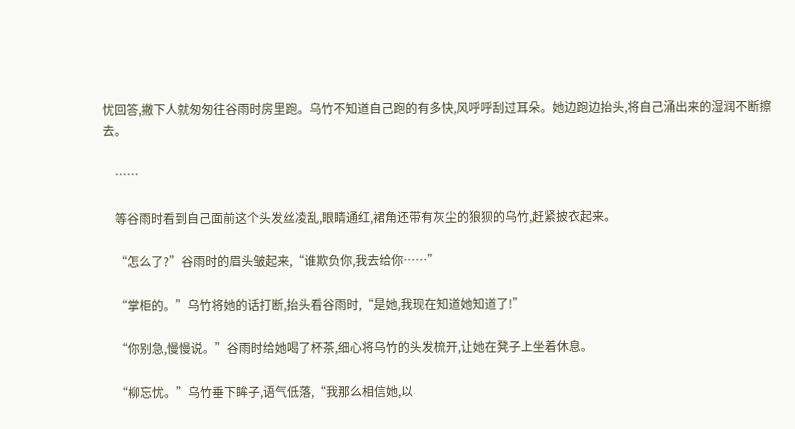忧回答,撇下人就匆匆往谷雨时房里跑。乌竹不知道自己跑的有多快,风呼呼刮过耳朵。她边跑边抬头,将自己涌出来的湿润不断擦去。

    ……

    等谷雨时看到自己面前这个头发丝凌乱,眼睛通红,裙角还带有灰尘的狼狈的乌竹,赶紧披衣起来。

    “怎么了?”谷雨时的眉头皱起来,“谁欺负你,我去给你……”

    “掌柜的。”乌竹将她的话打断,抬头看谷雨时,“是她,我现在知道她知道了!”

    “你别急,慢慢说。”谷雨时给她喝了杯茶,细心将乌竹的头发梳开,让她在凳子上坐着休息。

    “柳忘忧。”乌竹垂下眸子,语气低落,“我那么相信她,以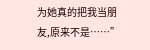为她真的把我当朋友,原来不是……”